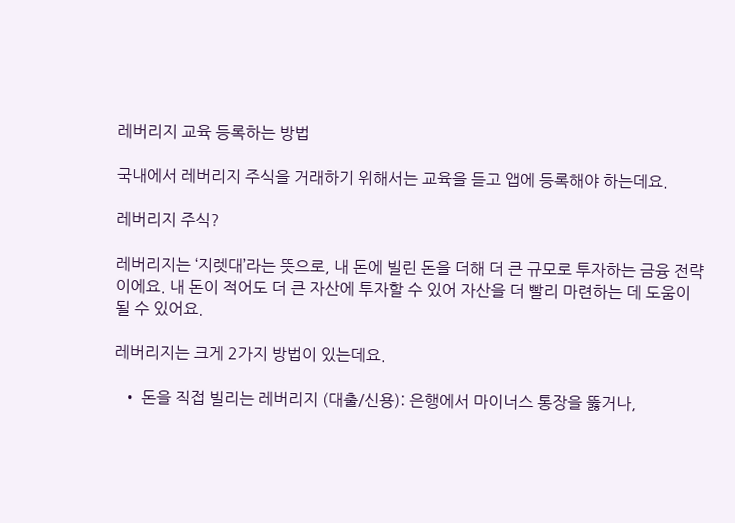레버리지 교육 등록하는 방법

국내에서 레버리지 주식을 거래하기 위해서는 교육을 듣고 앱에 등록해야 하는데요.

레버리지 주식?

레버리지는 ‘지렛대’라는 뜻으로, 내 돈에 빌린 돈을 더해 더 큰 규모로 투자하는 금융 전략이에요. 내 돈이 적어도 더 큰 자산에 투자할 수 있어 자산을 더 빨리 마련하는 데 도움이 될 수 있어요.

레버리지는 크게 2가지 방법이 있는데요.

  • 돈을 직접 빌리는 레버리지 (대출/신용): 은행에서 마이너스 통장을 뚫거나,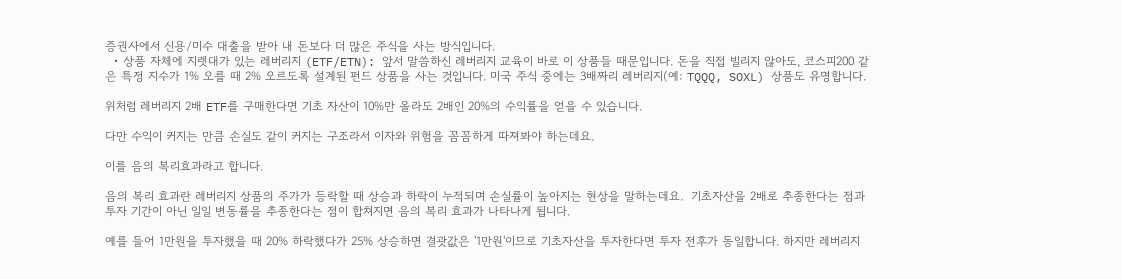증권사에서 신용/미수 대출을 받아 내 돈보다 더 많은 주식을 사는 방식입니다.
  • 상품 자체에 지렛대가 있는 레버리지 (ETF/ETN): 앞서 말씀하신 레버리지 교육이 바로 이 상품들 때문입니다. 돈을 직접 빌리지 않아도, 코스피200 같은 특정 지수가 1% 오를 때 2% 오르도록 설계된 펀드 상품을 사는 것입니다. 미국 주식 중에는 3배짜리 레버리지(예: TQQQ, SOXL) 상품도 유명합니다.

위처럼 레버리지 2배 ETF를 구매한다면 기초 자산이 10%만 올라도 2배인 20%의 수익률을 얻을 수 있습니다.

다만 수익이 커지는 만큼 손실도 같이 커지는 구조라서 이자와 위험을 꼼꼼하게 따져봐야 하는데요.

이를 음의 복리효과라고 합니다.

음의 복리 효과란 레버리지 상품의 주가가 등락할 때 상승과 하락이 누적되며 손실률이 높아지는 현상을 말하는데요.  기초자산을 2배로 추종한다는 점과 투자 기간이 아닌 일일 변동률을 추종한다는 점이 합쳐지면 음의 복리 효과가 나타나게 됩니다.

예를 들어 1만원을 투자했을 때 20% 하락했다가 25% 상승하면 결괏값은 '1만원'이므로 기초자산을 투자한다면 투자 전후가 동일합니다. 하지만 레버리지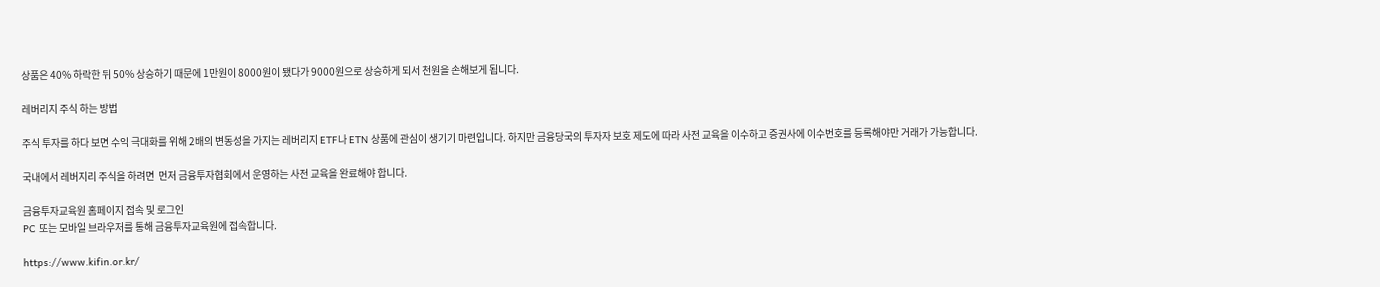상품은 40% 하락한 뒤 50% 상승하기 때문에 1만원이 8000원이 됐다가 9000원으로 상승하게 되서 천원을 손해보게 됩니다.

레버리지 주식 하는 방법

주식 투자를 하다 보면 수익 극대화를 위해 2배의 변동성을 가지는 레버리지 ETF나 ETN 상품에 관심이 생기기 마련입니다. 하지만 금융당국의 투자자 보호 제도에 따라 사전 교육을 이수하고 증권사에 이수번호를 등록해야만 거래가 가능합니다.

국내에서 레버지리 주식을 하려면  먼저 금융투자협회에서 운영하는 사전 교육을 완료해야 합니다.

금융투자교육원 홈페이지 접속 및 로그인
PC 또는 모바일 브라우저를 통해 금융투자교육원에 접속합니다.

https://www.kifin.or.kr/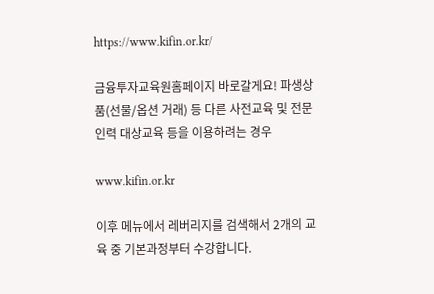https://www.kifin.or.kr/

금융투자교육원홈페이지 바로갈게요! 파생상품(선물/옵션 거래) 등 다른 사전교육 및 전문인력 대상교육 등을 이용하려는 경우

www.kifin.or.kr

이후 메뉴에서 레버리지를 검색해서 2개의 교육 중 기본과정부터 수강합니다.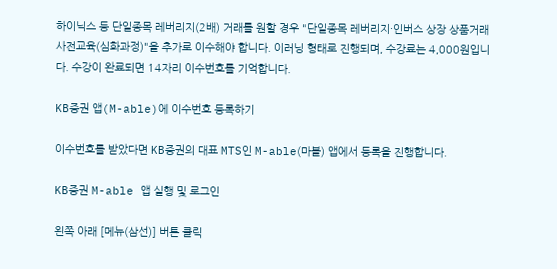하이닉스 등 단일종목 레버리지(2배) 거래를 원할 경우 "단일종목 레버리지·인버스 상장 상품거래 사전교육(심화과정)"을 추가로 이수해야 합니다. 이러닝 형태로 진행되며, 수강료는 4,000원입니다. 수강이 완료되면 14자리 이수번호를 기억합니다.

KB증권 앱(M-able)에 이수번호 등록하기

이수번호를 받았다면 KB증권의 대표 MTS인 M-able(마블) 앱에서 등록을 진행합니다.

KB증권 M-able 앱 실행 및 로그인

왼쪽 아래 [메뉴(삼선)] 버튼 클릭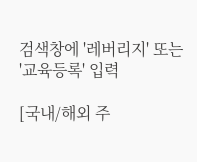검색창에 '레버리지' 또는 '교육등록' 입력

[국내/해외 주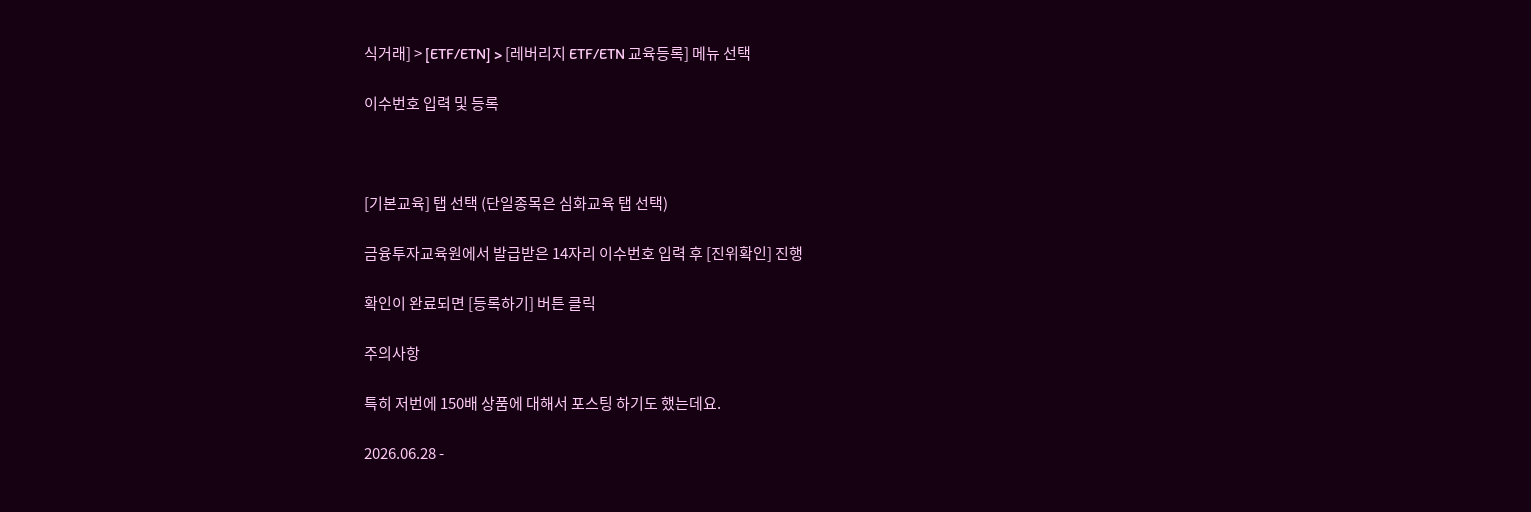식거래] > [ETF/ETN] > [레버리지 ETF/ETN 교육등록] 메뉴 선택

이수번호 입력 및 등록



[기본교육] 탭 선택 (단일종목은 심화교육 탭 선택)

금융투자교육원에서 발급받은 14자리 이수번호 입력 후 [진위확인] 진행

확인이 완료되면 [등록하기] 버튼 클릭

주의사항

특히 저번에 150배 상품에 대해서 포스팅 하기도 했는데요.

2026.06.28 -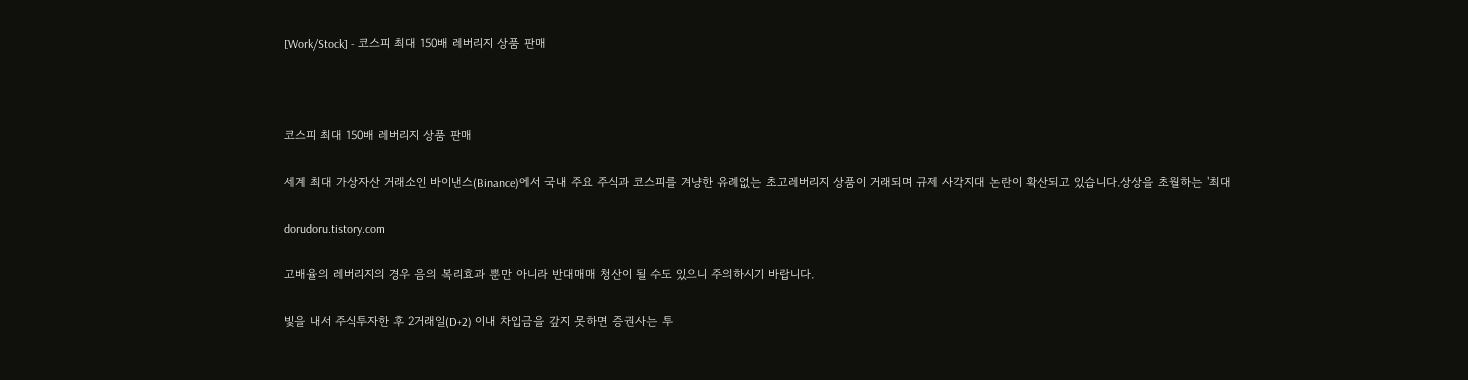[Work/Stock] - 코스피 최대 150배 레버리지 상품 판매



코스피 최대 150배 레버리지 상품 판매

세계 최대 가상자산 거래소인 바이낸스(Binance)에서 국내 주요 주식과 코스피를 겨냥한 유례없는 초고레버리지 상품이 거래되며 규제 사각지대 논란이 확산되고 있습니다.상상을 초월하는 '최대

dorudoru.tistory.com

고배율의 레버리지의 경우 음의 복리효과 뿐만 아니라 반대매매 청산이 될 수도 있으니 주의하시기 바랍니다.

빛을 내서 주식투자한 후 2거래일(D+2) 이내 차입금을 갚지 못하면 증권사는 투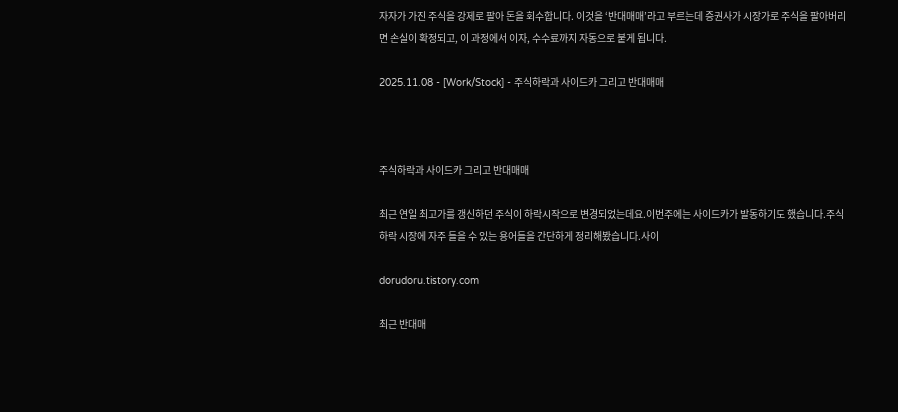자자가 가진 주식을 강제로 팔아 돈을 회수합니다. 이것을 ‘반대매매’라고 부르는데 증권사가 시장가로 주식을 팔아버리면 손실이 확정되고, 이 과정에서 이자, 수수료까지 자동으로 붙게 됩니다.

2025.11.08 - [Work/Stock] - 주식하락과 사이드카 그리고 반대매매



주식하락과 사이드카 그리고 반대매매

최근 연일 최고가를 갱신하던 주식이 하락시작으로 변경되었는데요.이번주에는 사이드카가 발동하기도 했습니다.주식 하락 시장에 자주 들을 수 있는 용어들을 간단하게 정리해봤습니다.사이

dorudoru.tistory.com

최근 반대매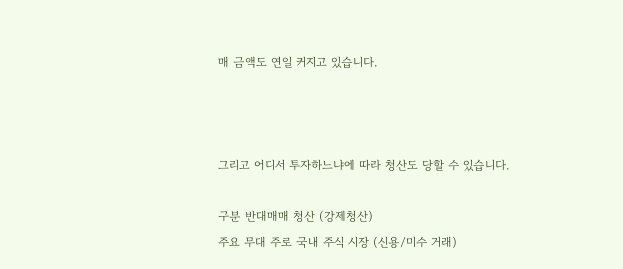매 금액도 연일 커지고 있습니다.



그리고 어디서 투자하느냐에 따라 청산도 당할 수 있습니다.

구분 반대매매 청산 (강제청산)
주요 무대 주로 국내 주식 시장 (신용/미수 거래)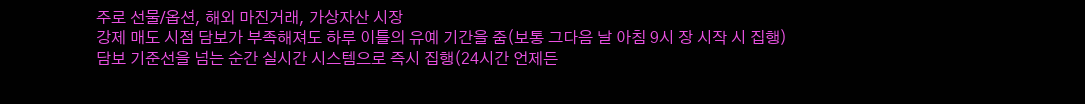주로 선물/옵션, 해외 마진거래, 가상자산 시장
강제 매도 시점 담보가 부족해져도 하루 이틀의 유예 기간을 줌(보통 그다음 날 아침 9시 장 시작 시 집행)
담보 기준선을 넘는 순간 실시간 시스템으로 즉시 집행(24시간 언제든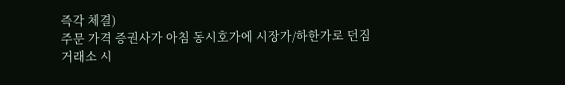즉각 체결)
주문 가격 증권사가 아침 동시호가에 시장가/하한가로 던짐
거래소 시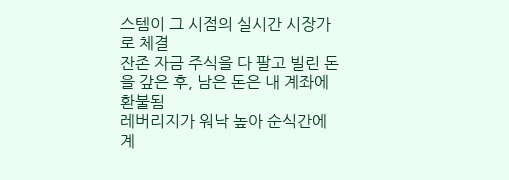스템이 그 시점의 실시간 시장가로 체결
잔존 자금 주식을 다 팔고 빌린 돈을 갚은 후, 남은 돈은 내 계좌에 환불됨
레버리지가 워낙 높아 순식간에 계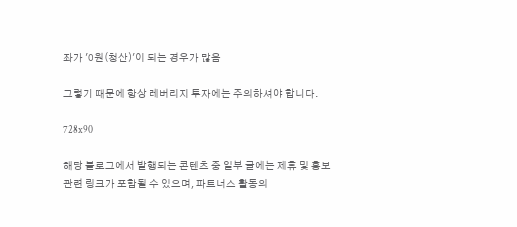좌가 '0원(청산)'이 되는 경우가 많음

그렇기 때문에 항상 레버리지 투자에는 주의하셔야 합니다.

728x90

해당 블로그에서 발행되는 콘텐츠 중 일부 글에는 제휴 및 홍보 관련 링크가 포함될 수 있으며, 파트너스 활동의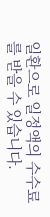일환으로 일정액의 수수료를 받을 수 있습니다.